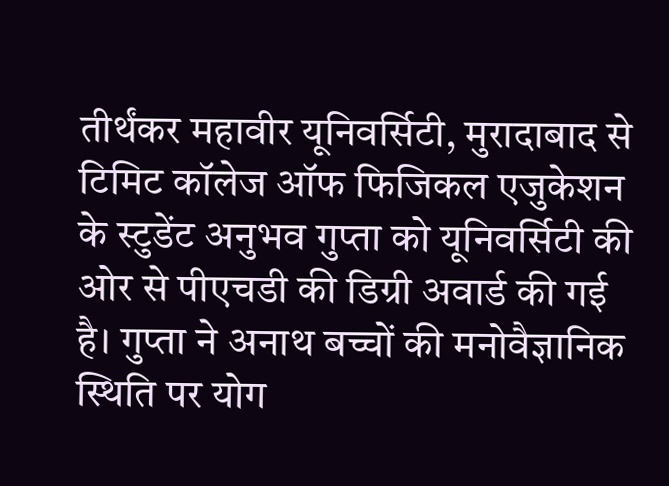तीर्थंकर महावीर यूनिवर्सिटी, मुरादाबाद से टिमिट कॉलेज ऑफ फिजिकल एजुकेशन के स्टुडेंट अनुभव गुप्ता को यूनिवर्सिटी की ओर से पीएचडी की डिग्री अवार्ड की गई है। गुप्ता ने अनाथ बच्चों की मनोवैज्ञानिक स्थिति पर योग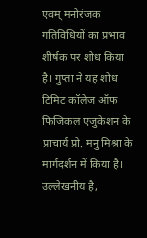एवम् मनोरंजक गतिविधियों का प्रभाव शीर्षक पर शोध किया है। गुप्ता ने यह शोध टिमिट कॉलेज ऑफ फिजिकल एजुकेशन के प्राचार्य प्रो. मनु मिश्रा के मार्गदर्शन में किया है। उल्लेखनीय है,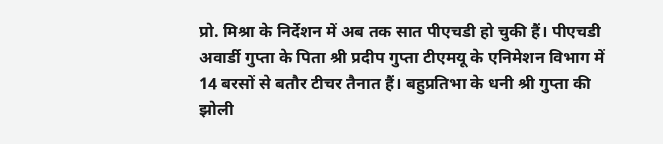प्रो. मिश्रा के निर्देशन में अब तक सात पीएचडी हो चुकी हैं। पीएचडी अवार्डी गुप्ता के पिता श्री प्रदीप गुप्ता टीएमयू के एनिमेशन विभाग में 14 बरसों से बतौर टीचर तैनात हैं। बहुप्रतिभा के धनी श्री गुप्ता की झोली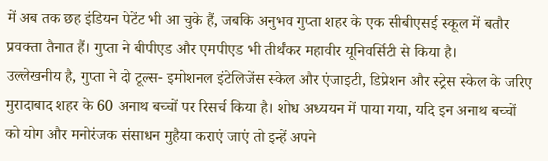में अब तक छह इंडियन पेटेंट भी आ चुके हैं, जबकि अनुभव गुप्ता शहर के एक सीबीएसई स्कूल में बतौर प्रवक्ता तैनात हैं। गुप्ता ने बीपीएड और एमपीएड भी तीर्थंकर महावीर यूनिवर्सिटी से किया है।
उल्लेखनीय है, गुप्ता ने दो टूल्स- इमोशनल इंटेलिजेंस स्केल और एंजाइटी, डिप्रेशन और स्ट्रेस स्केल के जरिए मुरादाबाद शहर के 60 अनाथ बच्चों पर रिसर्च किया है। शोध अध्ययन में पाया गया, यदि इन अनाथ बच्चों को योग और मनोरंजक संसाधन मुहैया कराएं जाएं तो इन्हें अपने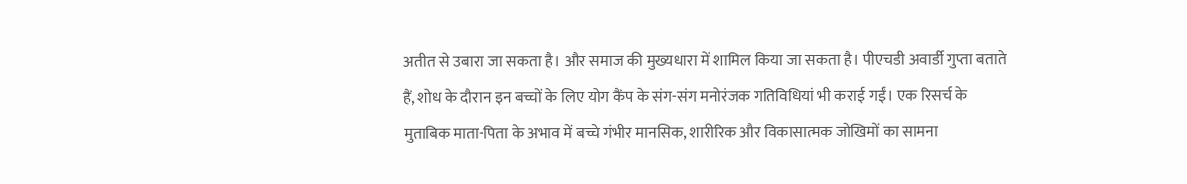अतीत से उबारा जा सकता है। और समाज की मुख्यधारा में शामिल किया जा सकता है। पीएचडी अवार्डी गुप्ता बताते हैं, शोध के दौरान इन बच्चों के लिए योग कैंप के संग-संग मनोरंजक गतिविधियां भी कराई गईं। एक रिसर्च के मुताबिक माता-पिता के अभाव में बच्चे गंभीर मानसिक, शारीरिक और विकासात्मक जोखिमों का सामना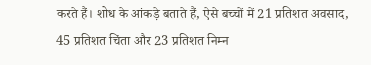करते हैं। शोध के आंकड़े बताते हैं, ऐसे बच्चों में 21 प्रतिशत अवसाद, 45 प्रतिशत चिंता और 23 प्रतिशत निम्न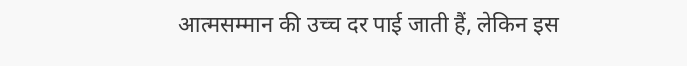आत्मसम्मान की उच्च दर पाई जाती हैं, लेकिन इस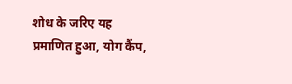शोध के जरिए यह प्रमाणित हुआ, योग कैंप,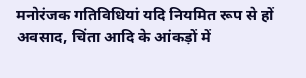मनोरंजक गतिविधियां यदि नियमित रूप से हों अवसाद, चिंता आदि के आंकड़ों में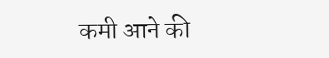कमी आने की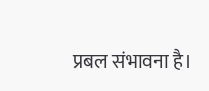प्रबल संभावना है।